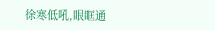徐寒低吼,眼眶通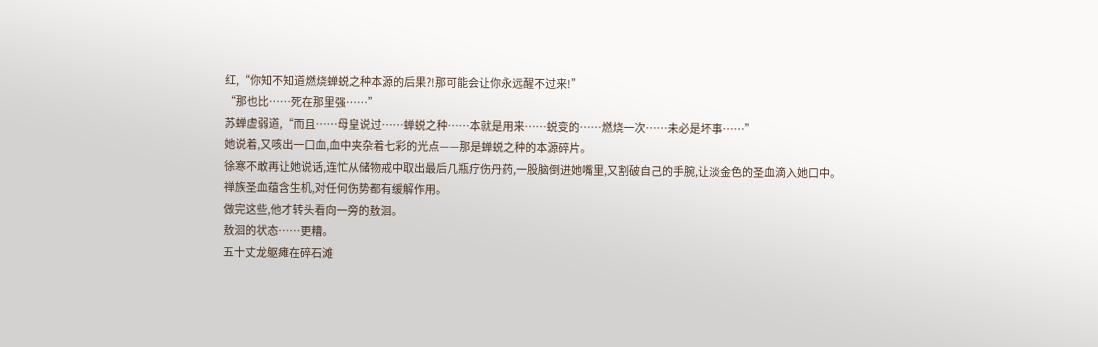红,“你知不知道燃烧蝉蜕之种本源的后果?!那可能会让你永远醒不过来!”
“那也比……死在那里强……”
苏蝉虚弱道,“而且……母皇说过……蝉蜕之种……本就是用来……蜕变的……燃烧一次……未必是坏事……”
她说着,又咳出一口血,血中夹杂着七彩的光点——那是蝉蜕之种的本源碎片。
徐寒不敢再让她说话,连忙从储物戒中取出最后几瓶疗伤丹药,一股脑倒进她嘴里,又割破自己的手腕,让淡金色的圣血滴入她口中。
禅族圣血蕴含生机,对任何伤势都有缓解作用。
做完这些,他才转头看向一旁的敖洄。
敖洄的状态……更糟。
五十丈龙躯瘫在碎石滩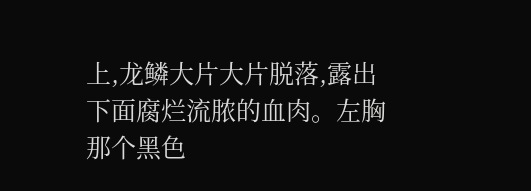上,龙鳞大片大片脱落,露出下面腐烂流脓的血肉。左胸那个黑色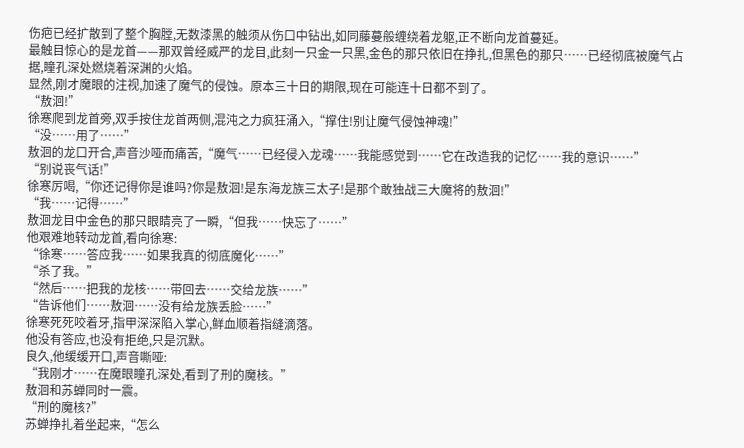伤疤已经扩散到了整个胸膛,无数漆黑的触须从伤口中钻出,如同藤蔓般缠绕着龙躯,正不断向龙首蔓延。
最触目惊心的是龙首——那双曾经威严的龙目,此刻一只金一只黑,金色的那只依旧在挣扎,但黑色的那只……已经彻底被魔气占据,瞳孔深处燃烧着深渊的火焰。
显然,刚才魔眼的注视,加速了魔气的侵蚀。原本三十日的期限,现在可能连十日都不到了。
“敖洄!”
徐寒爬到龙首旁,双手按住龙首两侧,混沌之力疯狂涌入,“撑住!别让魔气侵蚀神魂!”
“没……用了……”
敖洄的龙口开合,声音沙哑而痛苦,“魔气……已经侵入龙魂……我能感觉到……它在改造我的记忆……我的意识……”
“别说丧气话!”
徐寒厉喝,“你还记得你是谁吗?你是敖洄!是东海龙族三太子!是那个敢独战三大魔将的敖洄!”
“我……记得……”
敖洄龙目中金色的那只眼睛亮了一瞬,“但我……快忘了……”
他艰难地转动龙首,看向徐寒:
“徐寒……答应我……如果我真的彻底魔化……”
“杀了我。”
“然后……把我的龙核……带回去……交给龙族……”
“告诉他们……敖洄……没有给龙族丢脸……”
徐寒死死咬着牙,指甲深深陷入掌心,鲜血顺着指缝滴落。
他没有答应,也没有拒绝,只是沉默。
良久,他缓缓开口,声音嘶哑:
“我刚才……在魔眼瞳孔深处,看到了刑的魔核。”
敖洄和苏蝉同时一震。
“刑的魔核?”
苏蝉挣扎着坐起来,“怎么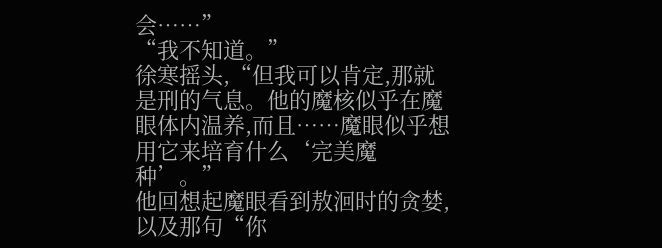会……”
“我不知道。”
徐寒摇头,“但我可以肯定,那就是刑的气息。他的魔核似乎在魔眼体内温养,而且……魔眼似乎想用它来培育什么‘完美魔种’。”
他回想起魔眼看到敖洄时的贪婪,以及那句“你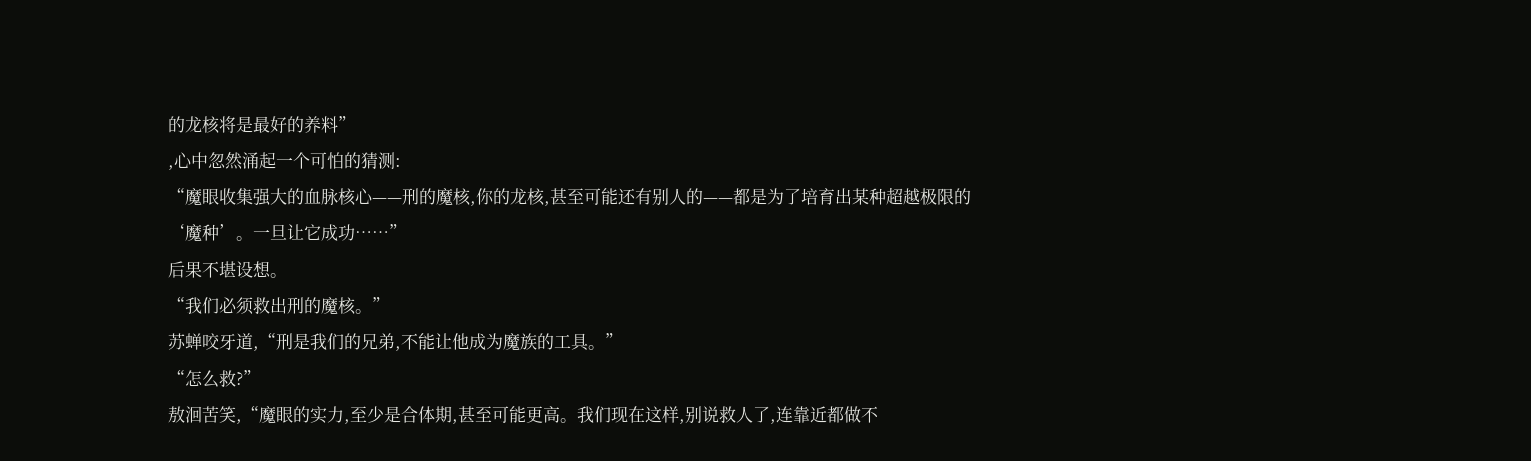的龙核将是最好的养料”
,心中忽然涌起一个可怕的猜测:
“魔眼收集强大的血脉核心——刑的魔核,你的龙核,甚至可能还有别人的——都是为了培育出某种超越极限的‘魔种’。一旦让它成功……”
后果不堪设想。
“我们必须救出刑的魔核。”
苏蝉咬牙道,“刑是我们的兄弟,不能让他成为魔族的工具。”
“怎么救?”
敖洄苦笑,“魔眼的实力,至少是合体期,甚至可能更高。我们现在这样,别说救人了,连靠近都做不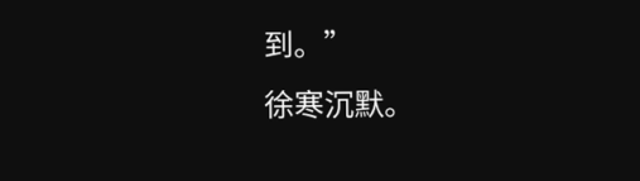到。”
徐寒沉默。